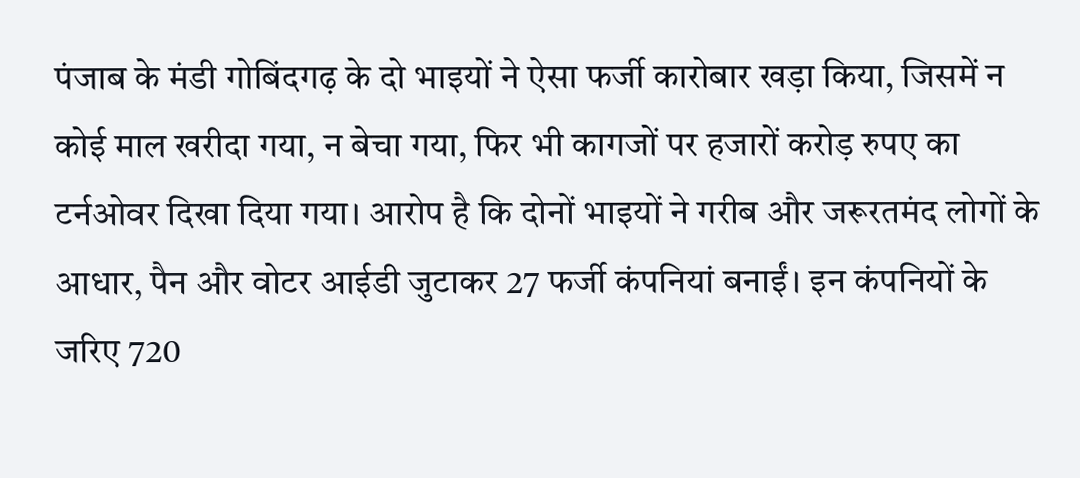पंजाब के मंडी गोबिंदगढ़ के दो भाइयों ने ऐसा फर्जी कारोबार खड़ा किया, जिसमें न कोई माल खरीदा गया, न बेचा गया, फिर भी कागजों पर हजारों करोड़ रुपए का टर्नओवर दिखा दिया गया। आरोप है कि दोनों भाइयों ने गरीब और जरूरतमंद लोगों के आधार, पैन और वोटर आईडी जुटाकर 27 फर्जी कंपनियां बनाईं। इन कंपनियों के जरिए 720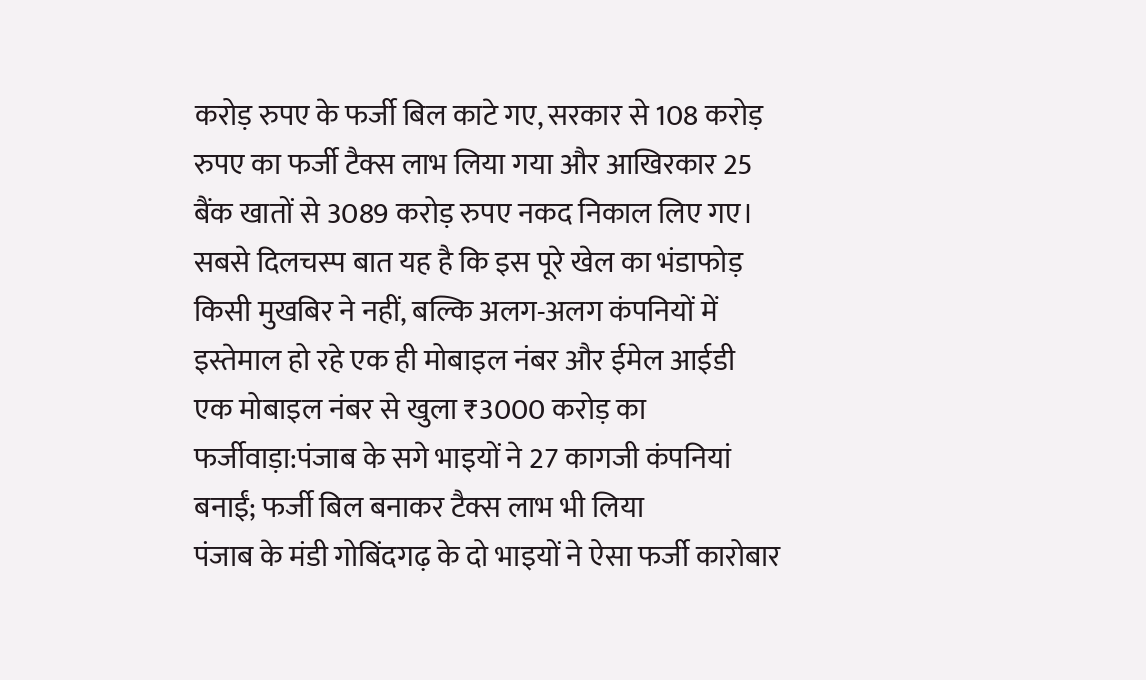करोड़ रुपए के फर्जी बिल काटे गए, सरकार से 108 करोड़ रुपए का फर्जी टैक्स लाभ लिया गया और आखिरकार 25 बैंक खातों से 3089 करोड़ रुपए नकद निकाल लिए गए। सबसे दिलचस्प बात यह है कि इस पूरे खेल का भंडाफोड़ किसी मुखबिर ने नहीं, बल्कि अलग-अलग कंपनियों में इस्तेमाल हो रहे एक ही मोबाइल नंबर और ईमेल आईडी
एक मोबाइल नंबर से खुला ₹3000 करोड़ का फर्जीवाड़ा:पंजाब के सगे भाइयों ने 27 कागजी कंपनियां बनाईं; फर्जी बिल बनाकर टैक्स लाभ भी लिया
पंजाब के मंडी गोबिंदगढ़ के दो भाइयों ने ऐसा फर्जी कारोबार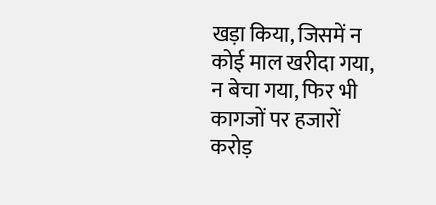खड़ा किया, जिसमें न कोई माल खरीदा गया, न बेचा गया, फिर भी कागजों पर हजारों करोड़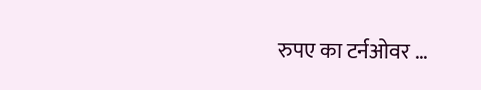रुपए का टर्नओवर …